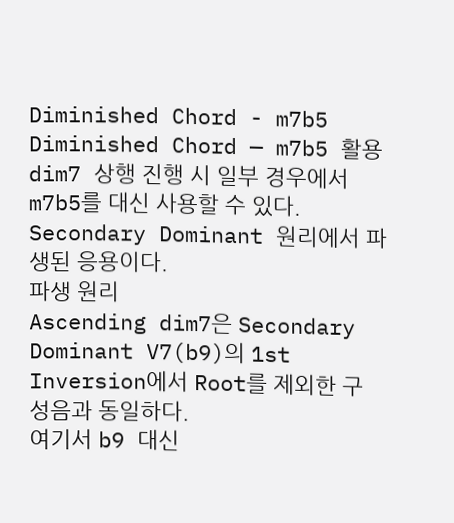Diminished Chord - m7b5
Diminished Chord — m7b5 활용
dim7 상행 진행 시 일부 경우에서 m7b5를 대신 사용할 수 있다. Secondary Dominant 원리에서 파생된 응용이다.
파생 원리
Ascending dim7은 Secondary Dominant V7(b9)의 1st Inversion에서 Root를 제외한 구성음과 동일하다.
여기서 b9 대신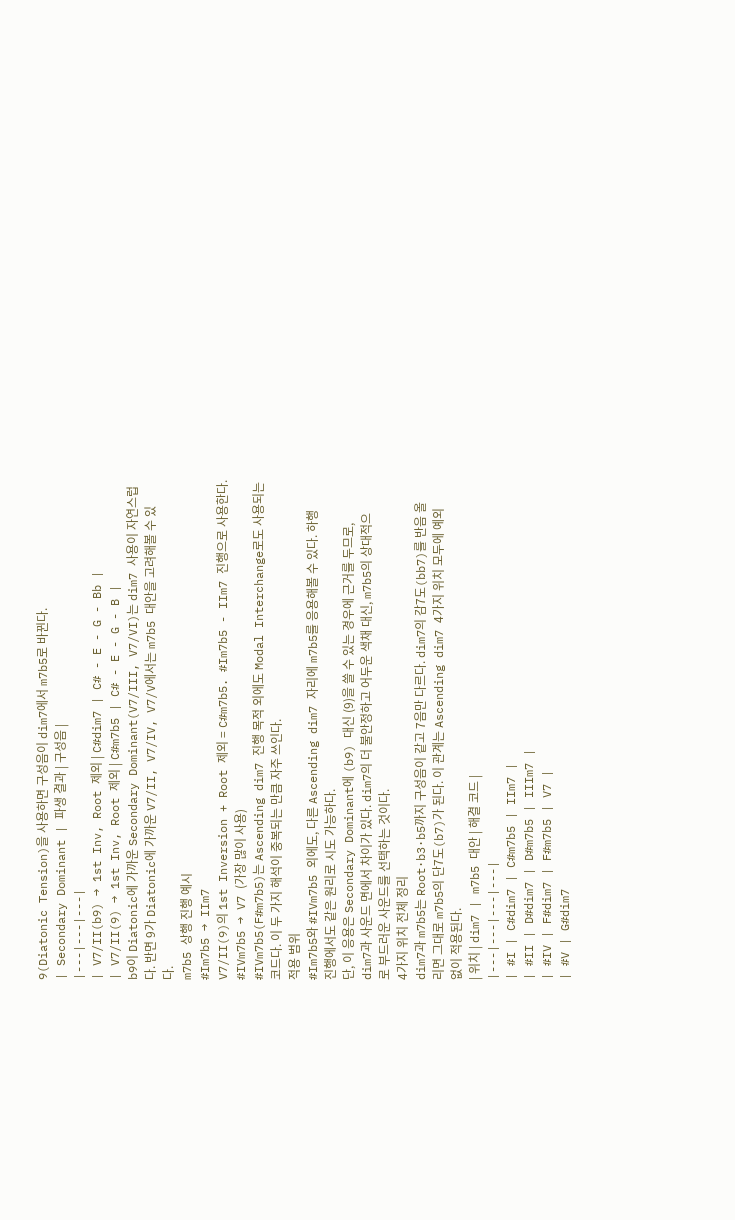9(Diatonic Tension)을 사용하면 구성음이 dim7에서 m7b5로 바뀐다.
| Secondary Dominant | 파생 결과 | 구성음 |
|---|---|---|
| V7/II(b9) → 1st Inv, Root 제외 | C#dim7 | C# - E - G - Bb |
| V7/II(9) → 1st Inv, Root 제외 | C#m7b5 | C# - E - G - B |
b9이 Diatonic에 가까운 Secondary Dominant(V7/III, V7/VI)는 dim7 사용이 자연스럽다. 반면 9가 Diatonic에 가까운 V7/II, V7/IV, V7/V에서는 m7b5 대안을 고려해볼 수 있다.
m7b5 상행 진행 예시
#Im7b5 → IIm7
V7/II(9)의 1st Inversion + Root 제외 = C#m7b5. #Im7b5 - IIm7 진행으로 사용한다.
#IVm7b5 → V7 (가장 많이 사용)
#IVm7b5(F#m7b5)는 Ascending dim7 진행 목적 외에도 Modal Interchange로도 사용되는 코드다. 이 두 가지 해석이 중복되는 만큼 자주 쓰인다.
적용 범위
#Im7b5와 #IVm7b5 외에도, 다른 Ascending dim7 자리에 m7b5를 응용해볼 수 있다. 하행 진행에서도 같은 원리로 시도 가능하다.
단, 이 응용은 Secondary Dominant에 (b9) 대신 (9)을 쓸 수 있는 경우에 근거를 두므로, dim7과 사운드 면에서 차이가 있다. dim7의 더 불안정하고 어두운 색채 대신, m7b5의 상대적으로 부드러운 사운드를 선택하는 것이다.
4가지 위치 전체 정리
dim7과 m7b5는 Root·b3·b5까지 구성음이 같고 7음만 다르다. dim7의 감7도(bb7)를 반음 올리면 그대로 m7b5의 단7도(b7)가 된다. 이 관계는 Ascending dim7 4가지 위치 모두에 예외 없이 적용된다.
| 위치 | dim7 | m7b5 대안 | 해결 코드 |
|---|---|---|---|
| #I | C#dim7 | C#m7b5 | IIm7 |
| #II | D#dim7 | D#m7b5 | IIIm7 |
| #IV | F#dim7 | F#m7b5 | V7 |
| #V | G#dim7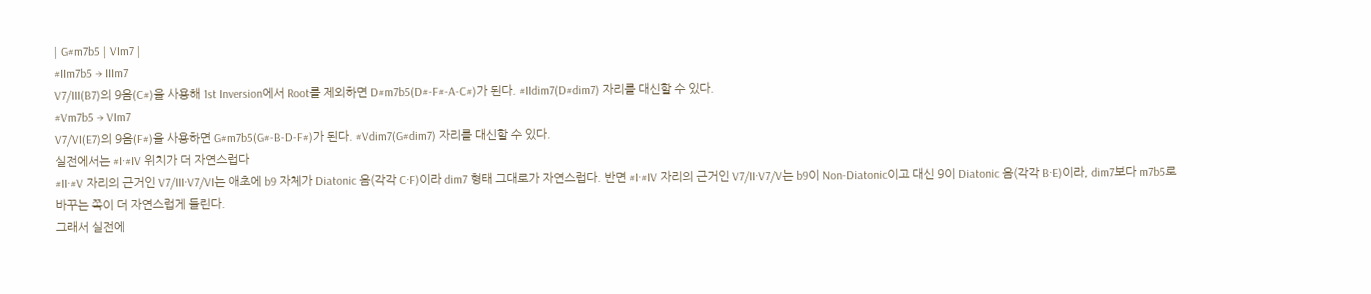| G#m7b5 | VIm7 |
#IIm7b5 → IIIm7
V7/III(B7)의 9음(C#)을 사용해 1st Inversion에서 Root를 제외하면 D#m7b5(D#-F#-A-C#)가 된다. #IIdim7(D#dim7) 자리를 대신할 수 있다.
#Vm7b5 → VIm7
V7/VI(E7)의 9음(F#)을 사용하면 G#m7b5(G#-B-D-F#)가 된다. #Vdim7(G#dim7) 자리를 대신할 수 있다.
실전에서는 #I·#IV 위치가 더 자연스럽다
#II·#V 자리의 근거인 V7/III·V7/VI는 애초에 b9 자체가 Diatonic 음(각각 C·F)이라 dim7 형태 그대로가 자연스럽다. 반면 #I·#IV 자리의 근거인 V7/II·V7/V는 b9이 Non-Diatonic이고 대신 9이 Diatonic 음(각각 B·E)이라, dim7보다 m7b5로 바꾸는 쪽이 더 자연스럽게 들린다.
그래서 실전에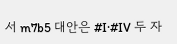서 m7b5 대안은 #I·#IV 두 자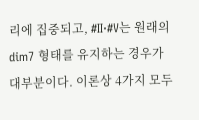리에 집중되고, #II·#V는 원래의 dim7 형태를 유지하는 경우가 대부분이다. 이론상 4가지 모두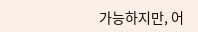가능하지만, 어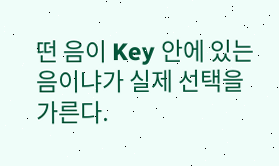떤 음이 Key 안에 있는 음이냐가 실제 선택을 가른다.